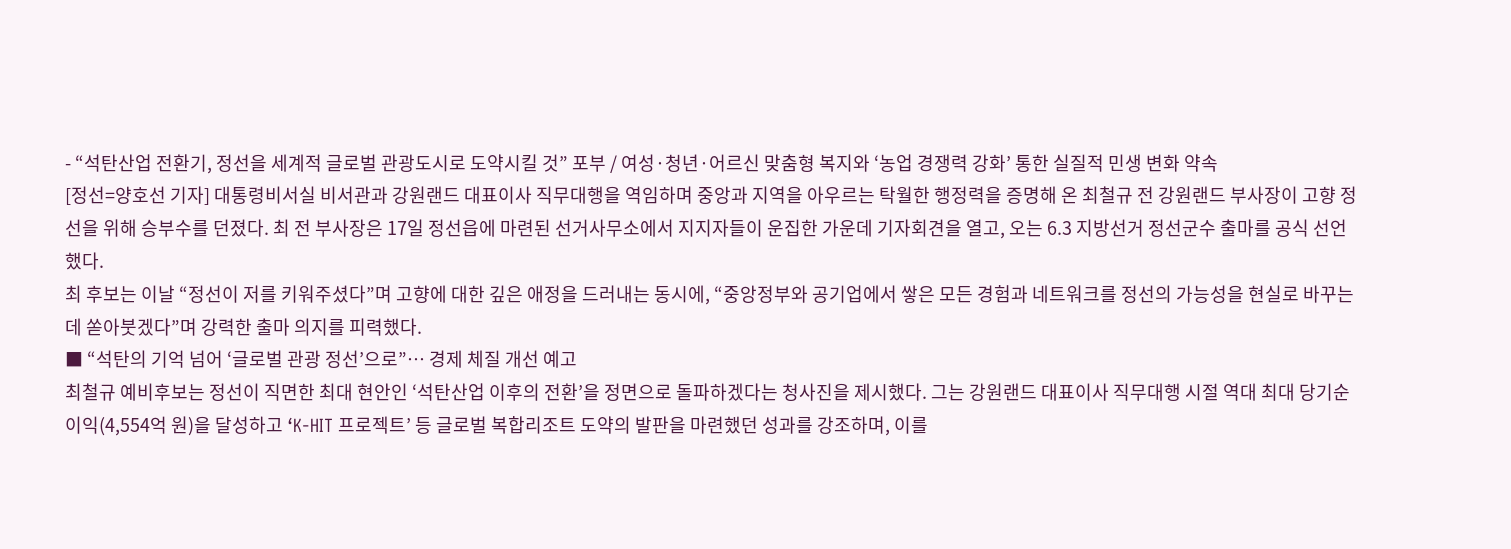- “석탄산업 전환기, 정선을 세계적 글로벌 관광도시로 도약시킬 것” 포부 / 여성·청년·어르신 맞춤형 복지와 ‘농업 경쟁력 강화’ 통한 실질적 민생 변화 약속
[정선=양호선 기자] 대통령비서실 비서관과 강원랜드 대표이사 직무대행을 역임하며 중앙과 지역을 아우르는 탁월한 행정력을 증명해 온 최철규 전 강원랜드 부사장이 고향 정선을 위해 승부수를 던졌다. 최 전 부사장은 17일 정선읍에 마련된 선거사무소에서 지지자들이 운집한 가운데 기자회견을 열고, 오는 6.3 지방선거 정선군수 출마를 공식 선언했다.
최 후보는 이날 “정선이 저를 키워주셨다”며 고향에 대한 깊은 애정을 드러내는 동시에, “중앙정부와 공기업에서 쌓은 모든 경험과 네트워크를 정선의 가능성을 현실로 바꾸는 데 쏟아붓겠다”며 강력한 출마 의지를 피력했다.
■ “석탄의 기억 넘어 ‘글로벌 관광 정선’으로”… 경제 체질 개선 예고
최철규 예비후보는 정선이 직면한 최대 현안인 ‘석탄산업 이후의 전환’을 정면으로 돌파하겠다는 청사진을 제시했다. 그는 강원랜드 대표이사 직무대행 시절 역대 최대 당기순이익(4,554억 원)을 달성하고 ‘K-HIT 프로젝트’ 등 글로벌 복합리조트 도약의 발판을 마련했던 성과를 강조하며, 이를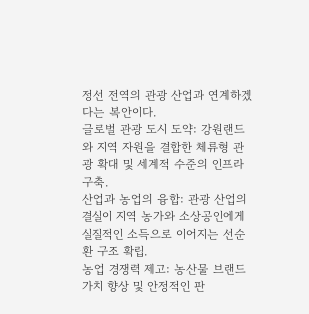정선 전역의 관광 산업과 연계하겠다는 복안이다.
글로벌 관광 도시 도약: 강원랜드와 지역 자원을 결합한 체류형 관광 확대 및 세계적 수준의 인프라 구축.
산업과 농업의 융합: 관광 산업의 결실이 지역 농가와 소상공인에게 실질적인 소득으로 이어지는 선순환 구조 확립.
농업 경쟁력 제고: 농산물 브랜드 가치 향상 및 안정적인 판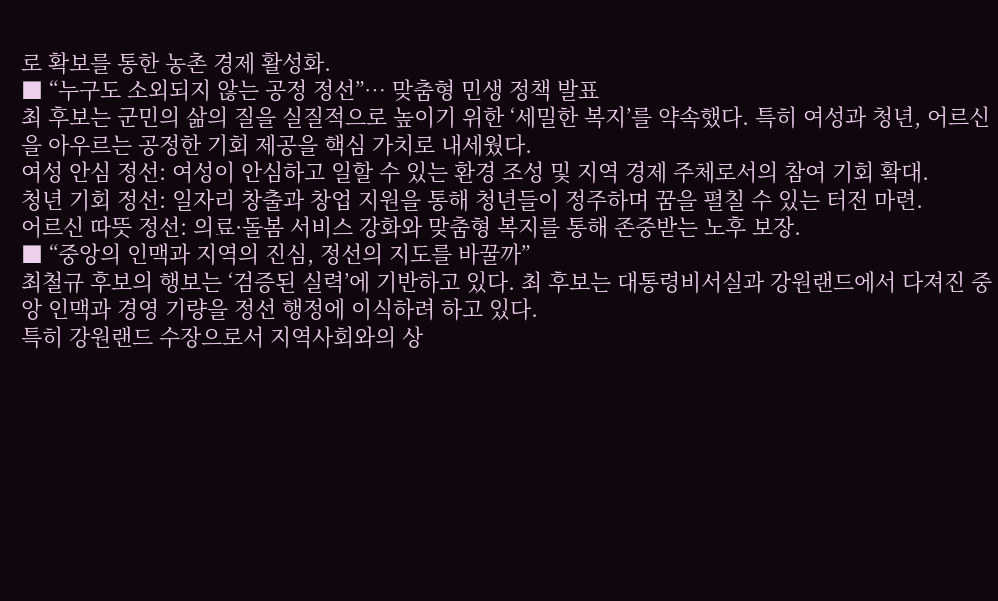로 확보를 통한 농촌 경제 활성화.
■ “누구도 소외되지 않는 공정 정선”… 맞춤형 민생 정책 발표
최 후보는 군민의 삶의 질을 실질적으로 높이기 위한 ‘세밀한 복지’를 약속했다. 특히 여성과 청년, 어르신을 아우르는 공정한 기회 제공을 핵심 가치로 내세웠다.
여성 안심 정선: 여성이 안심하고 일할 수 있는 환경 조성 및 지역 경제 주체로서의 참여 기회 확대.
청년 기회 정선: 일자리 창출과 창업 지원을 통해 청년들이 정주하며 꿈을 펼칠 수 있는 터전 마련.
어르신 따뜻 정선: 의료·돌봄 서비스 강화와 맞춤형 복지를 통해 존중받는 노후 보장.
■ “중앙의 인맥과 지역의 진심, 정선의 지도를 바꿀까”
최철규 후보의 행보는 ‘검증된 실력’에 기반하고 있다. 최 후보는 대통령비서실과 강원랜드에서 다져진 중앙 인맥과 경영 기량을 정선 행정에 이식하려 하고 있다.
특히 강원랜드 수장으로서 지역사회와의 상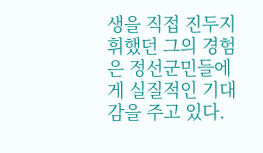생을 직접 진두지휘했던 그의 경험은 정선군민들에게 실질적인 기대감을 주고 있다.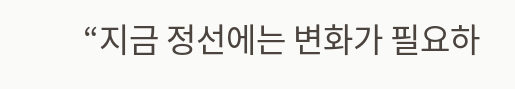“지금 정선에는 변화가 필요하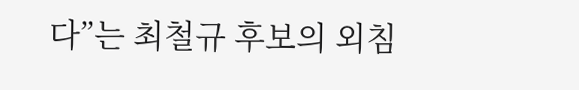다”는 최철규 후보의 외침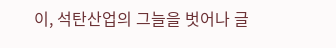이, 석탄산업의 그늘을 벗어나 글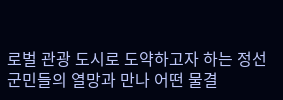로벌 관광 도시로 도약하고자 하는 정선군민들의 열망과 만나 어떤 물결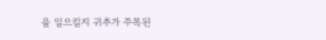을 일으킬지 귀추가 주목된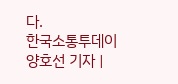다.
한국소통투데이 양호선 기자 |